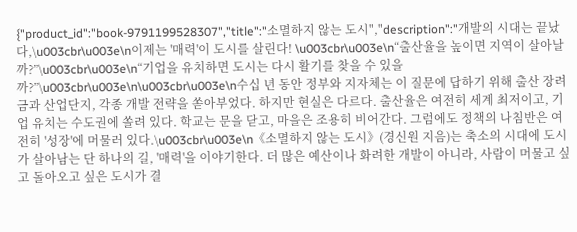{"product_id":"book-9791199528307","title":"소멸하지 않는 도시","description":"개발의 시대는 끝났다,\u003cbr\u003e\n이제는 '매력'이 도시를 살린다! \u003cbr\u003e\n“출산율을 높이면 지역이 살아날까?”\u003cbr\u003e\n“기업을 유치하면 도시는 다시 활기를 찾을 수 있을까?”\u003cbr\u003e\n\u003cbr\u003e\n수십 년 동안 정부와 지자체는 이 질문에 답하기 위해 출산 장려금과 산업단지, 각종 개발 전략을 쏟아부었다. 하지만 현실은 다르다. 출산율은 여전히 세계 최저이고, 기업 유치는 수도권에 쏠려 있다. 학교는 문을 닫고, 마을은 조용히 비어간다. 그럼에도 정책의 나침반은 여전히 '성장'에 머물러 있다.\u003cbr\u003e\n《소멸하지 않는 도시》(경신원 지음)는 축소의 시대에 도시가 살아남는 단 하나의 길, '매력'을 이야기한다. 더 많은 예산이나 화려한 개발이 아니라, 사람이 머물고 싶고 돌아오고 싶은 도시가 결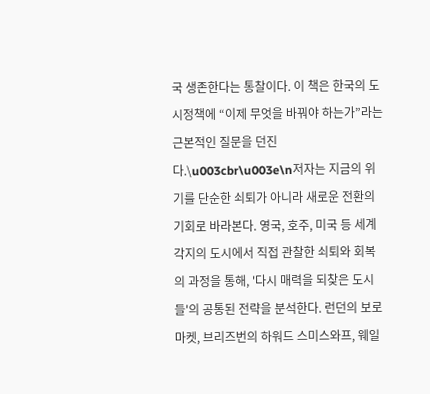국 생존한다는 통찰이다. 이 책은 한국의 도시정책에 “이제 무엇을 바꿔야 하는가”라는 근본적인 질문을 던진다.\u003cbr\u003e\n저자는 지금의 위기를 단순한 쇠퇴가 아니라 새로운 전환의 기회로 바라본다. 영국, 호주, 미국 등 세계 각지의 도시에서 직접 관찰한 쇠퇴와 회복의 과정을 통해, '다시 매력을 되찾은 도시들'의 공통된 전략을 분석한다. 런던의 보로 마켓, 브리즈번의 하워드 스미스와프, 웨일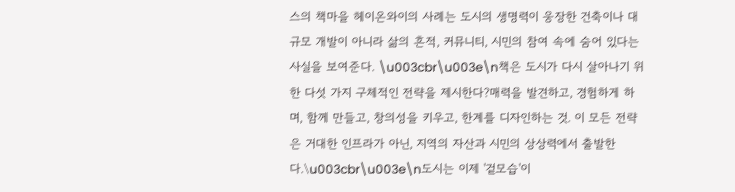스의 책마을 헤이온와이의 사례는 도시의 생명력이 웅장한 건축이나 대규모 개발이 아니라 삶의 흔적, 커뮤니티, 시민의 참여 속에 숨어 있다는 사실을 보여준다. \u003cbr\u003e\n책은 도시가 다시 살아나기 위한 다섯 가지 구체적인 전략을 제시한다?매력을 발견하고, 경험하게 하며, 함께 만들고, 창의성을 키우고, 한계를 디자인하는 것. 이 모든 전략은 거대한 인프라가 아닌, 지역의 자산과 시민의 상상력에서 출발한다.\u003cbr\u003e\n도시는 이제 '겉모습'이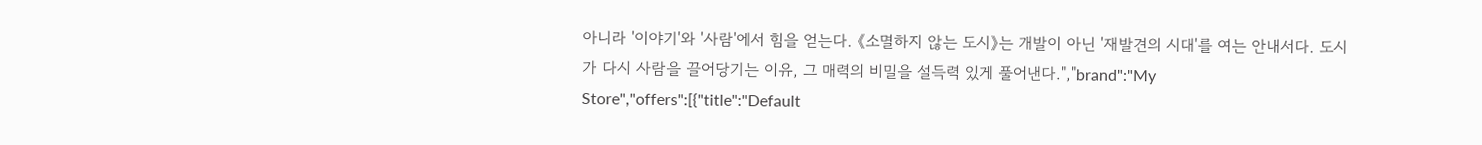아니라 '이야기'와 '사람'에서 힘을 얻는다. 《소멸하지 않는 도시》는 개발이 아닌 '재발견의 시대'를 여는 안내서다. 도시가 다시 사람을 끌어당기는 이유, 그 매력의 비밀을 설득력 있게 풀어낸다.","brand":"My Store","offers":[{"title":"Default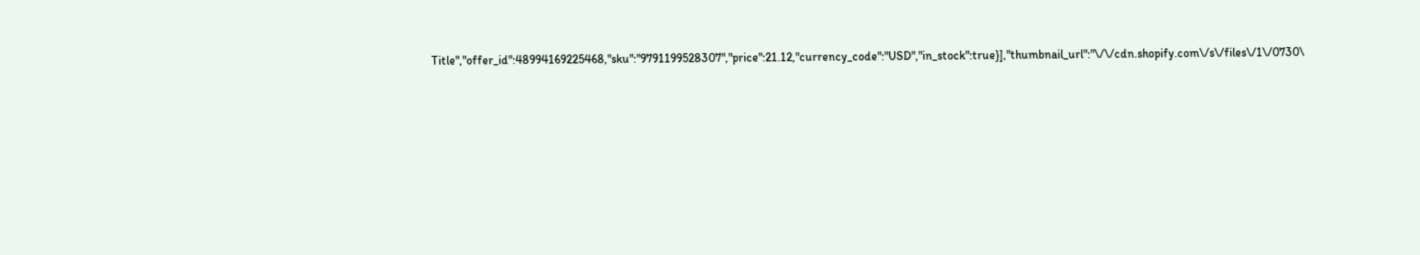Title","offer_id":48994169225468,"sku":"9791199528307","price":21.12,"currency_code":"USD","in_stock":true}],"thumbnail_url":"\/\/cdn.shopify.com\/s\/files\/1\/0730\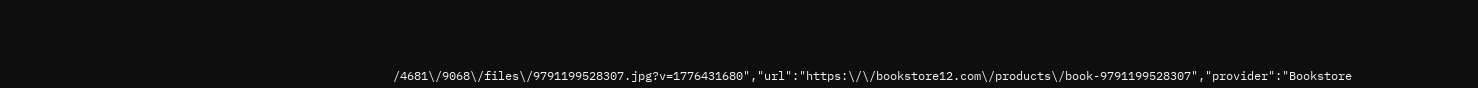/4681\/9068\/files\/9791199528307.jpg?v=1776431680","url":"https:\/\/bookstore12.com\/products\/book-9791199528307","provider":"Bookstore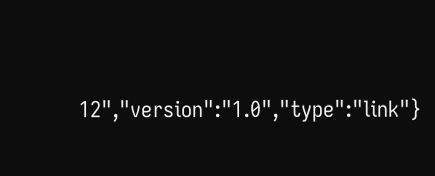12","version":"1.0","type":"link"}